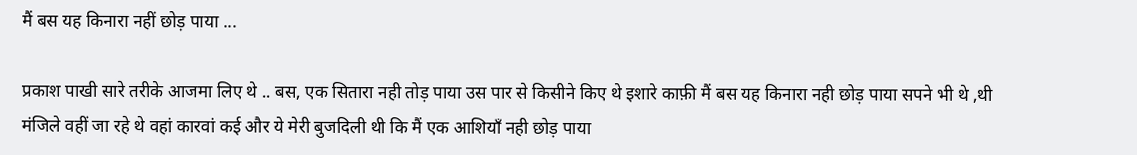मैं बस यह किनारा नहीं छोड़ पाया ...

प्रकाश पाखी सारे तरीके आजमा लिए थे .. बस, एक सितारा नही तोड़ पाया उस पार से किसीने किए थे इशारे काफ़ी मैं बस यह किनारा नही छोड़ पाया सपने भी थे ,थी मंजिले वहीं जा रहे थे वहां कारवां कई और ये मेरी बुजदिली थी कि मैं एक आशियाँ नही छोड़ पाया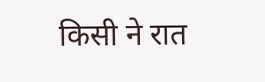किसी ने रात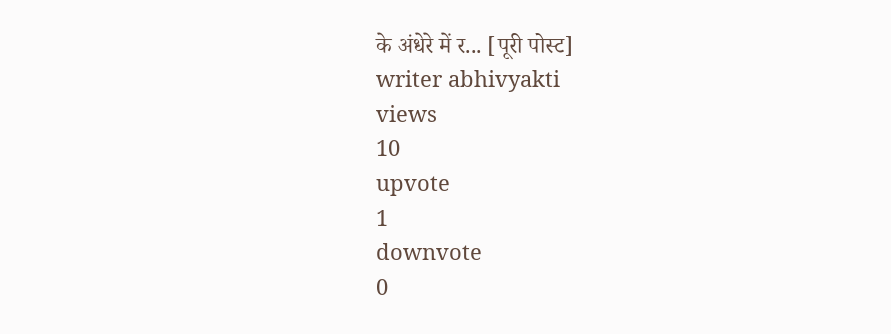के अंधेरे में र... [पूरी पोस्ट]
writer abhivyakti
views
10
upvote
1
downvote
0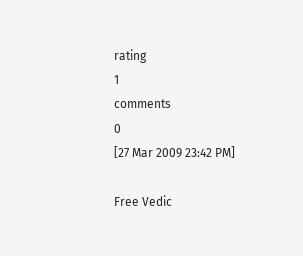rating
1
comments
0
[27 Mar 2009 23:42 PM]

Free Vedic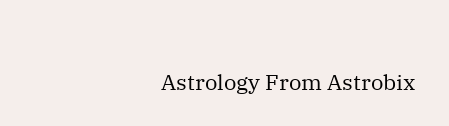Astrology From Astrobix